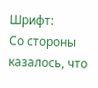Шрифт:
Со стороны казалось, что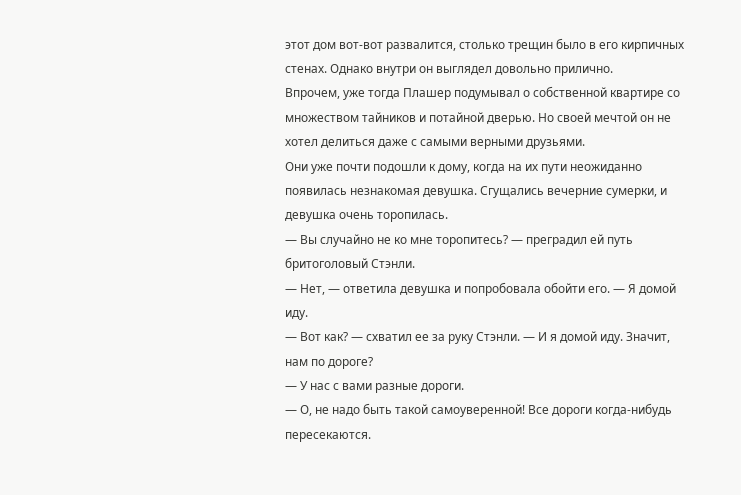этот дом вот-вот развалится, столько трещин было в его кирпичных стенах. Однако внутри он выглядел довольно прилично.
Впрочем, уже тогда Плашер подумывал о собственной квартире со множеством тайников и потайной дверью. Но своей мечтой он не хотел делиться даже с самыми верными друзьями.
Они уже почти подошли к дому, когда на их пути неожиданно появилась незнакомая девушка. Сгущались вечерние сумерки, и девушка очень торопилась.
— Вы случайно не ко мне торопитесь? — преградил ей путь бритоголовый Стэнли.
— Нет, — ответила девушка и попробовала обойти его. — Я домой иду.
— Вот как? — схватил ее за руку Стэнли. — И я домой иду. Значит, нам по дороге?
— У нас с вами разные дороги.
— О, не надо быть такой самоуверенной! Все дороги когда-нибудь пересекаются.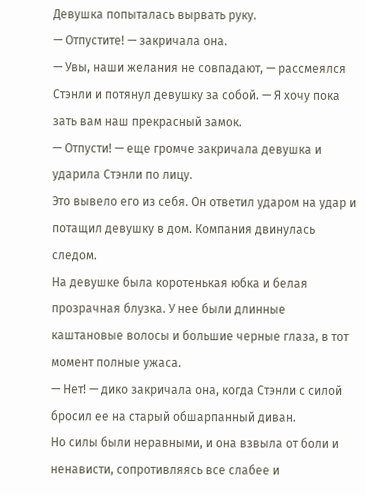Девушка попыталась вырвать руку.
— Отпустите! — закричала она.
— Увы, наши желания не совпадают, — рассмеялся Стэнли и потянул девушку за собой. — Я хочу пока зать вам наш прекрасный замок.
— Отпусти! — еще громче закричала девушка и ударила Стэнли по лицу.
Это вывело его из себя. Он ответил ударом на удар и потащил девушку в дом. Компания двинулась следом.
На девушке была коротенькая юбка и белая прозрачная блузка. У нее были длинные каштановые волосы и большие черные глаза, в тот момент полные ужаса.
— Нет! — дико закричала она, когда Стэнли с силой бросил ее на старый обшарпанный диван.
Но силы были неравными, и она взвыла от боли и ненависти, сопротивляясь все слабее и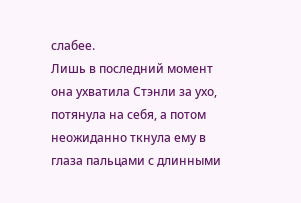слабее.
Лишь в последний момент она ухватила Стэнли за ухо, потянула на себя, а потом неожиданно ткнула ему в глаза пальцами с длинными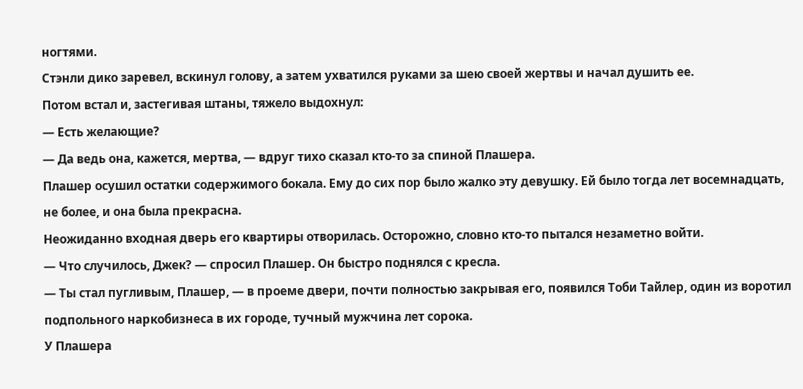ногтями.
Стэнли дико заревел, вскинул голову, а затем ухватился руками за шею своей жертвы и начал душить ее.
Потом встал и, застегивая штаны, тяжело выдохнул:
— Есть желающие?
— Да ведь она, кажется, мертва, — вдруг тихо сказал кто-то за спиной Плашера.
Плашер осушил остатки содержимого бокала. Ему до сих пор было жалко эту девушку. Ей было тогда лет восемнадцать, не более, и она была прекрасна.
Неожиданно входная дверь его квартиры отворилась. Осторожно, словно кто-то пытался незаметно войти.
— Что случилось, Джек? — спросил Плашер. Он быстро поднялся с кресла.
— Ты стал пугливым, Плашер, — в проеме двери, почти полностью закрывая его, появился Тоби Тайлер, один из воротил подпольного наркобизнеса в их городе, тучный мужчина лет сорока.
У Плашера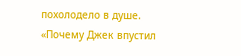похолодело в душе.
«Почему Джек впустил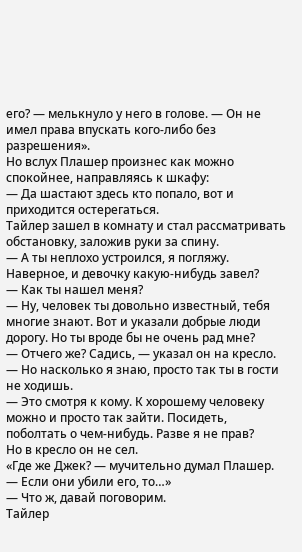его? — мелькнуло у него в голове. — Он не имел права впускать кого-либо без разрешения».
Но вслух Плашер произнес как можно спокойнее, направляясь к шкафу:
— Да шастают здесь кто попало, вот и приходится остерегаться.
Тайлер зашел в комнату и стал рассматривать обстановку, заложив руки за спину.
— А ты неплохо устроился, я погляжу. Наверное, и девочку какую-нибудь завел?
— Как ты нашел меня?
— Ну, человек ты довольно известный, тебя многие знают. Вот и указали добрые люди дорогу. Но ты вроде бы не очень рад мне?
— Отчего же? Садись, — указал он на кресло. — Но насколько я знаю, просто так ты в гости не ходишь.
— Это смотря к кому. К хорошему человеку можно и просто так зайти. Посидеть, поболтать о чем-нибудь. Разве я не прав?
Но в кресло он не сел.
«Где же Джек? — мучительно думал Плашер. — Если они убили его, то…»
— Что ж, давай поговорим.
Тайлер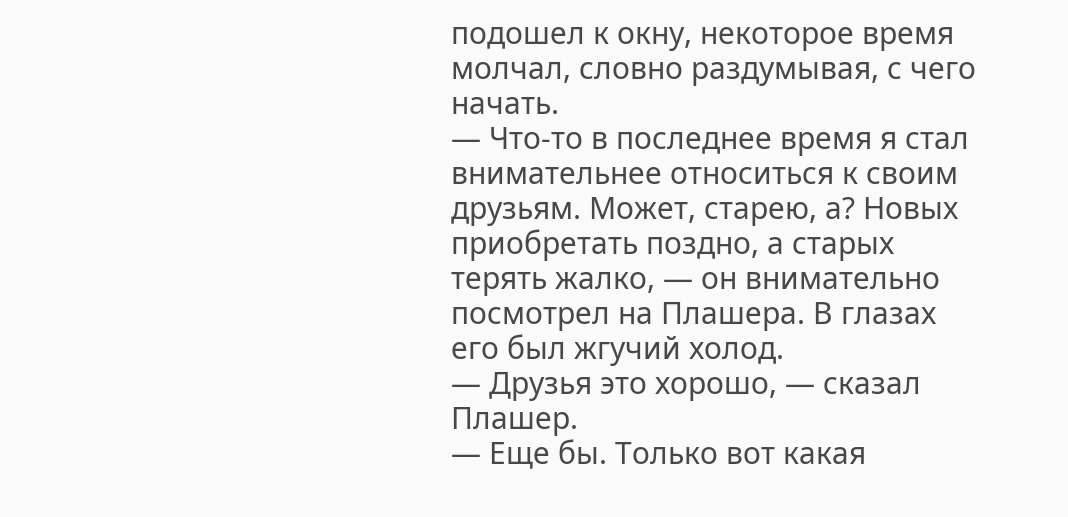подошел к окну, некоторое время молчал, словно раздумывая, с чего начать.
— Что-то в последнее время я стал внимательнее относиться к своим друзьям. Может, старею, а? Новых приобретать поздно, а старых терять жалко, — он внимательно посмотрел на Плашера. В глазах его был жгучий холод.
— Друзья это хорошо, — сказал Плашер.
— Еще бы. Только вот какая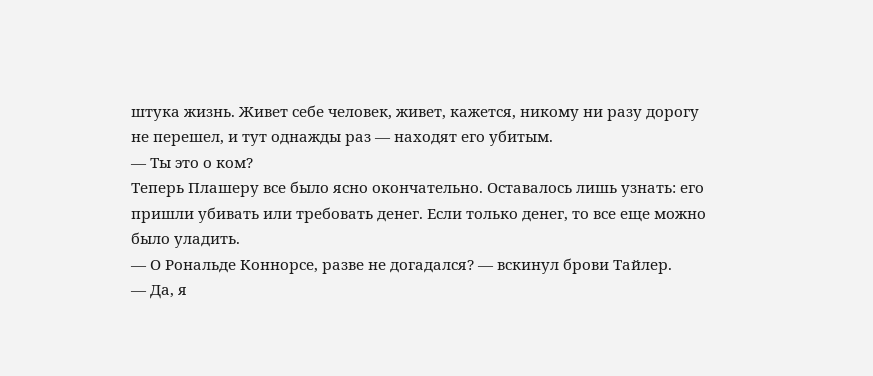штука жизнь. Живет себе человек, живет, кажется, никому ни разу дорогу не перешел, и тут однажды раз — находят его убитым.
— Ты это о ком?
Теперь Плашеру все было ясно окончательно. Оставалось лишь узнать: его пришли убивать или требовать денег. Если только денег, то все еще можно было уладить.
— О Рональде Коннорсе, разве не догадался? — вскинул брови Тайлер.
— Да, я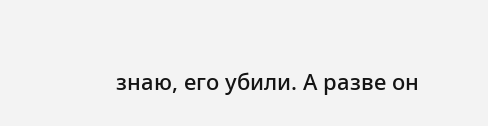знаю, его убили. А разве он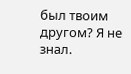был твоим другом? Я не знал.